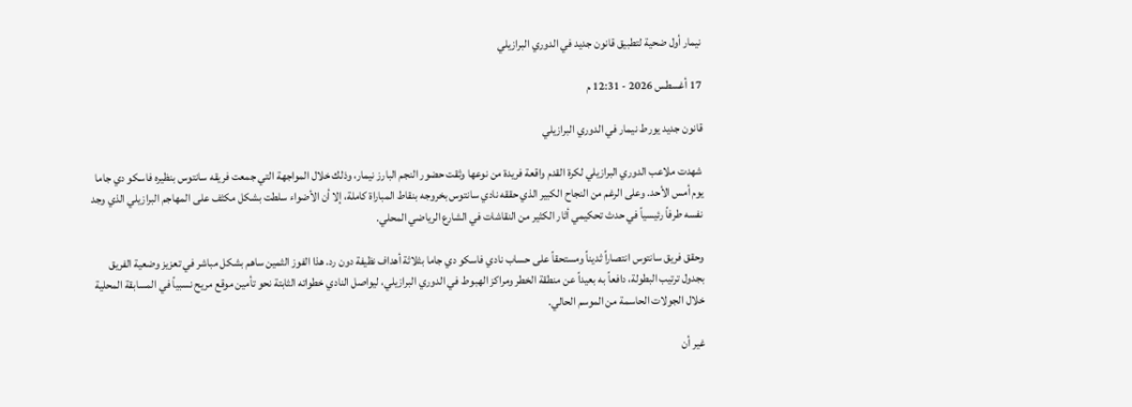نيمار أول ضحية لتطبيق قانون جديد في الدوري البرازيلي

17 أغسطس 2026 - 12:31 م

قانون جديد يورط نيمار في الدوري البرازيلي

شهدت ملاعب الدوري البرازيلي لكرة القدم واقعة فريدة من نوعها وثقت حضور النجم البارز نيمار، وذلك خلال المواجهة التي جمعت فريقه سانتوس بنظيره فاسكو دي جاما يوم أمس الأحد. وعلى الرغم من النجاح الكبير الذي حققه نادي سانتوس بخروجه بنقاط المباراة كاملة، إلا أن الأضواء سلطت بشكل مكثف على المهاجم البرازيلي الذي وجد نفسه طرفاً رئيسياً في حدث تحكيمي أثار الكثير من النقاشات في الشارع الرياضي المحلي.

وحقق فريق سانتوس انتصاراً ثديناً ومستحقاً على حساب نادي فاسكو دي جاما بثلاثة أهداف نظيفة دون رد. هذا الفوز الثمين ساهم بشكل مباشر في تعزيز وضعية الفريق بجدول ترتيب البطولة، دافعاً به بعيداً عن منطقة الخطر ومراكز الهبوط في الدوري البرازيلي، ليواصل النادي خطواته الثابتة نحو تأمين موقع مريح نسبياً في المسابقة المحلية خلال الجولات الحاسمة من الموسم الحالي.

غير أن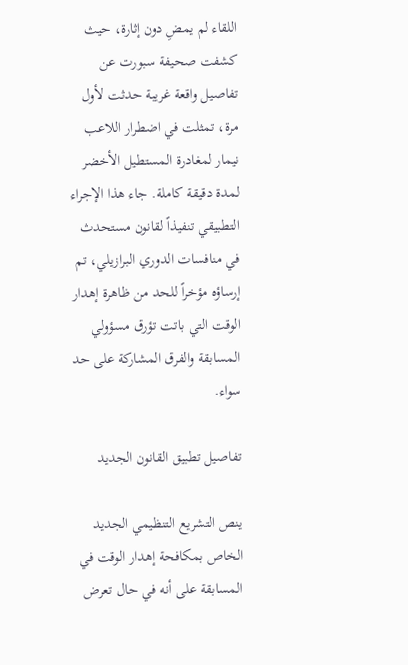اللقاء لم يمضِ دون إثارة، حيث كشفت صحيفة سبورت عن تفاصيل واقعة غريبة حدثت لأول مرة، تمثلت في اضطرار اللاعب نيمار لمغادرة المستطيل الأخضر لمدة دقيقة كاملة. جاء هذا الإجراء التطبيقي تنفيذاً لقانون مستحدث في منافسات الدوري البرازيلي، تم إرساؤه مؤخراً للحد من ظاهرة إهدار الوقت التي باتت تؤرق مسؤولي المسابقة والفرق المشاركة على حد سواء.

تفاصيل تطبيق القانون الجديد

ينص التشريع التنظيمي الجديد الخاص بمكافحة إهدار الوقت في المسابقة على أنه في حال تعرض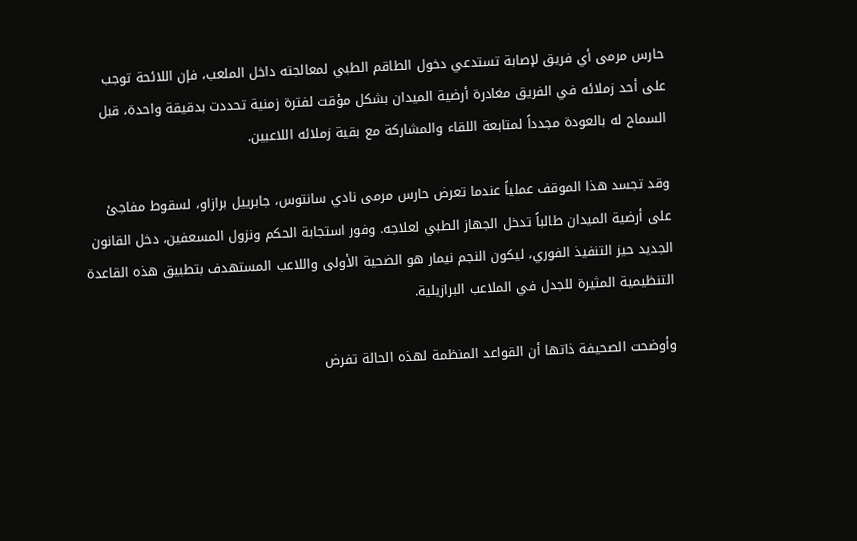حارس مرمى أي فريق لإصابة تستدعي دخول الطاقم الطبي لمعالجته داخل الملعب، فإن اللائحة توجب على أحد زملائه في الفريق مغادرة أرضية الميدان بشكل مؤقت لفترة زمنية تحددت بدقيقة واحدة، قبل السماح له بالعودة مجدداً لمتابعة اللقاء والمشاركة مع بقية زملائه اللاعبين.

وقد تجسد هذا الموقف عملياً عندما تعرض حارس مرمى نادي سانتوس، جابرييل برازاو، لسقوط مفاجئ على أرضية الميدان طالباً تدخل الجهاز الطبي لعلاجه. وفور استجابة الحكم ونزول المسعفين، دخل القانون الجديد حيز التنفيذ الفوري، ليكون النجم نيمار هو الضحية الأولى واللاعب المستهدف بتطبيق هذه القاعدة التنظيمية المثيرة للجدل في الملاعب البرازيلية.

وأوضحت الصحيفة ذاتها أن القواعد المنظمة لهذه الحالة تفرض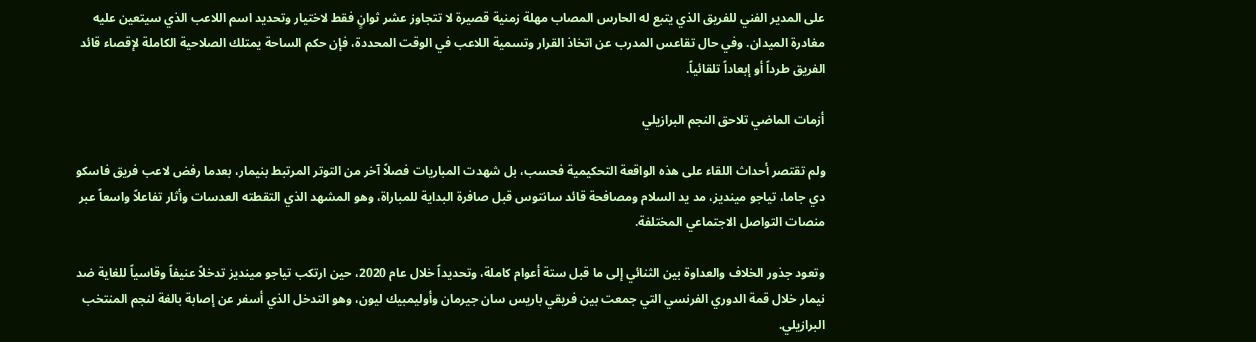على المدير الفني للفريق الذي يتبع له الحارس المصاب مهلة زمنية قصيرة لا تتجاوز عشر ثوانٍ فقط لاختيار وتحديد اسم اللاعب الذي سيتعين عليه مغادرة الميدان. وفي حال تقاعس المدرب عن اتخاذ القرار وتسمية اللاعب في الوقت المحددة، فإن حكم الساحة يمتلك الصلاحية الكاملة لإقصاء قائد الفريق طرداً أو إبعاداً تلقائياً.

أزمات الماضي تلاحق النجم البرازيلي

ولم تقتصر أحداث اللقاء على هذه الواقعة التحكيمية فحسب، بل شهدت المباريات فصلاً آخر من التوتر المرتبط بنيمار، بعدما رفض لاعب فريق فاسكو دي جاما، تياجو مينديز، مد يد السلام ومصافحة قائد سانتوس قبل صافرة البداية للمباراة، وهو المشهد الذي التقطته العدسات وأثار تفاعلاً واسعاً عبر منصات التواصل الاجتماعي المختلفة.

وتعود جذور الخلاف والعداوة بين الثنائي إلى ما قبل ستة أعوام كاملة، وتحديداً خلال عام 2020، حين ارتكب تياجو مينديز تدخلاً عنيفاً وقاسياً للغاية ضد نيمار خلال قمة الدوري الفرنسي التي جمعت بين فريقي باريس سان جيرمان وأوليمبيك ليون، وهو التدخل الذي أسفر عن إصابة بالغة لنجم المنتخب البرازيلي.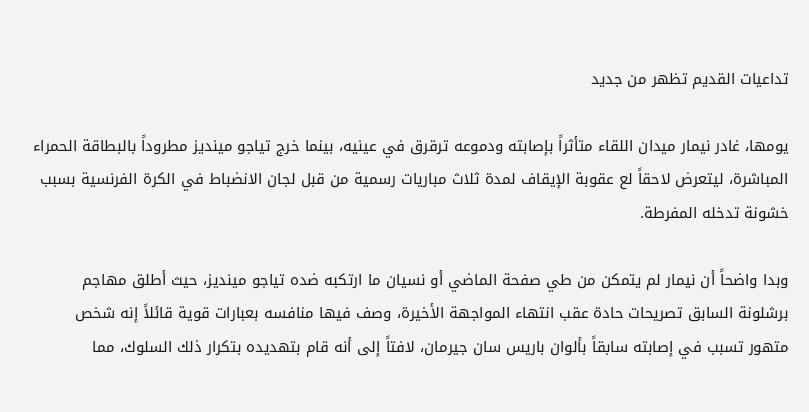تداعيات القديم تظهر من جديد

يومها، غادر نيمار ميدان اللقاء متأثراً بإصابته ودموعه ترقرق في عينيه، بينما خرج تياجو مينديز مطروداً بالبطاقة الحمراء المباشرة، ليتعرض لاحقاً لع عقوبة الإيقاف لمدة ثلاث مباريات رسمية من قبل لجان الانضباط في الكرة الفرنسية بسبب خشونة تدخله المفرطة.

وبدا واضحاً أن نيمار لم يتمكن من طي صفحة الماضي أو نسيان ما ارتكبه ضده تياجو مينديز، حيث أطلق مهاجم برشلونة السابق تصريحات حادة عقب انتهاء المواجهة الأخيرة، وصف فيها منافسه بعبارات قوية قائلاً إنه شخص متهور تسبب في إصابته سابقاً بألوان باريس سان جيرمان، لافتاً إلى أنه قام بتهديده بتكرار ذلك السلوك، مما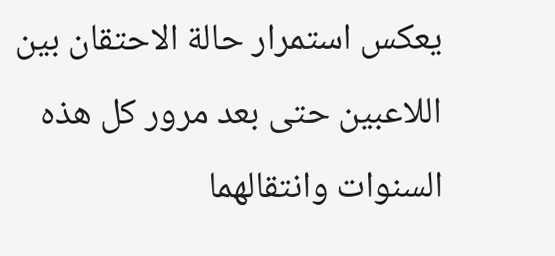يعكس استمرار حالة الاحتقان بين اللاعبين حتى بعد مرور كل هذه السنوات وانتقالهما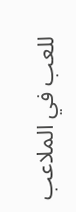للعب في الملاعب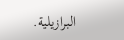البرازيلية.